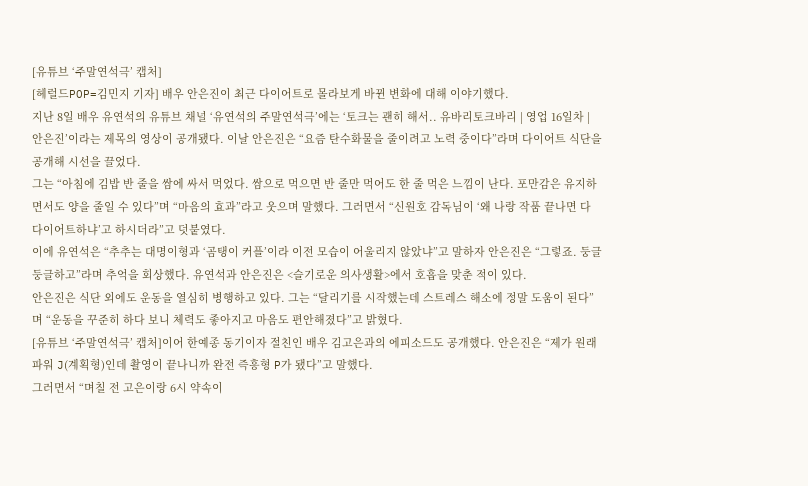[유튜브 ‘주말연석극’ 캡처]
[헤럴드POP=김민지 기자] 배우 안은진이 최근 다이어트로 몰라보게 바뀐 변화에 대해 이야기했다.
지난 8일 배우 유연석의 유튜브 채널 ‘유연석의 주말연석극’에는 ‘토크는 괜히 해서.. 유바리토크바리 | 영업 16일차 | 안은진’이라는 제목의 영상이 공개됐다. 이날 안은진은 “요즘 탄수화물을 줄이려고 노력 중이다”라며 다이어트 식단을 공개해 시선을 끌었다.
그는 “아침에 김밥 반 줄을 쌈에 싸서 먹었다. 쌈으로 먹으면 반 줄만 먹어도 한 줄 먹은 느낌이 난다. 포만감은 유지하면서도 양을 줄일 수 있다”며 “마음의 효과”라고 웃으며 말했다. 그러면서 “신원호 감독님이 ‘왜 나랑 작품 끝나면 다 다이어트하냐’고 하시더라”고 덧붙였다.
이에 유연석은 “추추는 대명이형과 ‘곰탱이 커플’이라 이전 모습이 어울리지 않았냐”고 말하자 안은진은 “그렇죠. 둥글둥글하고”라며 추억을 회상했다. 유연석과 안은진은 <슬기로운 의사생활>에서 호흡을 맞춘 적이 있다.
안은진은 식단 외에도 운동을 열심히 병행하고 있다. 그는 “달리기를 시작했는데 스트레스 해소에 정말 도움이 된다”며 “운동을 꾸준히 하다 보니 체력도 좋아지고 마음도 편안해졌다”고 밝혔다.
[유튜브 ‘주말연석극’ 캡처]이어 한예종 동기이자 절친인 배우 김고은과의 에피소드도 공개했다. 안은진은 “제가 원래 파워 J(계획형)인데 촬영이 끝나니까 완전 즉흥형 P가 됐다”고 말했다.
그러면서 “며칠 전 고은이랑 6시 약속이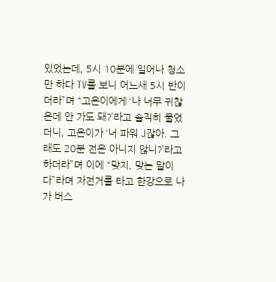있었는데, 5시 10분에 일어나 청소만 하다 TV를 보니 어느새 5시 반이더라”며 “고은이에게 ‘나 너무 귀찮은데 안 가도 돼?’라고 솔직히 물었더니, 고은이가 ‘너 파워 J잖아. 그래도 20분 전은 아니지 않니?’라고 하더라”며 이에 “맞지, 맞는 말이다”라며 자전거를 타고 한강으로 나가 버스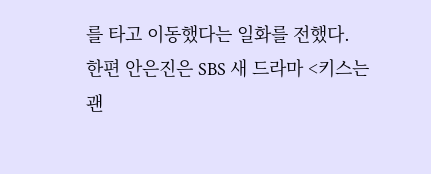를 타고 이동했다는 일화를 전했다.
한편 안은진은 SBS 새 드라마 <키스는 괜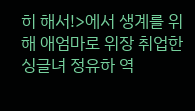히 해서!>에서 생계를 위해 애엄마로 위장 취업한 싱글녀 정유하 역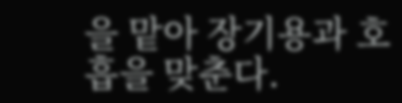을 맡아 장기용과 호흡을 맞춘다.